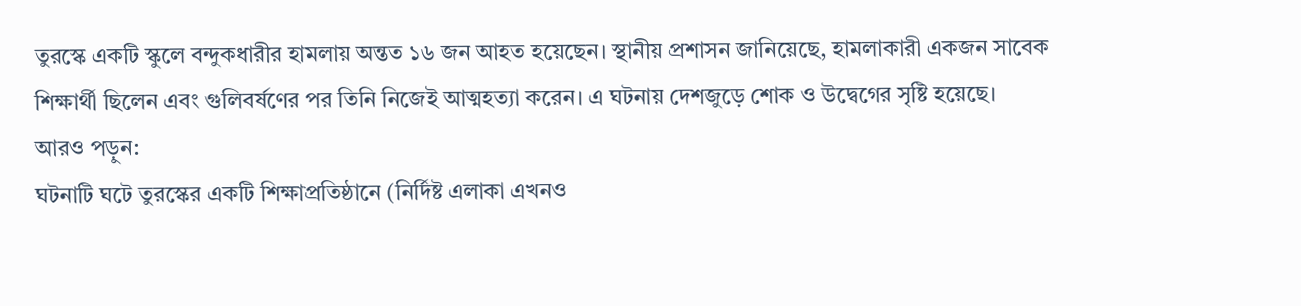তুরস্কে একটি স্কুলে বন্দুকধারীর হামলায় অন্তত ১৬ জন আহত হয়েছেন। স্থানীয় প্রশাসন জানিয়েছে, হামলাকারী একজন সাবেক শিক্ষার্থী ছিলেন এবং গুলিবর্ষণের পর তিনি নিজেই আত্মহত্যা করেন। এ ঘটনায় দেশজুড়ে শোক ও উদ্বেগের সৃষ্টি হয়েছে।
আরও পড়ুন:
ঘটনাটি ঘটে তুরস্কের একটি শিক্ষাপ্রতিষ্ঠানে (নির্দিষ্ট এলাকা এখনও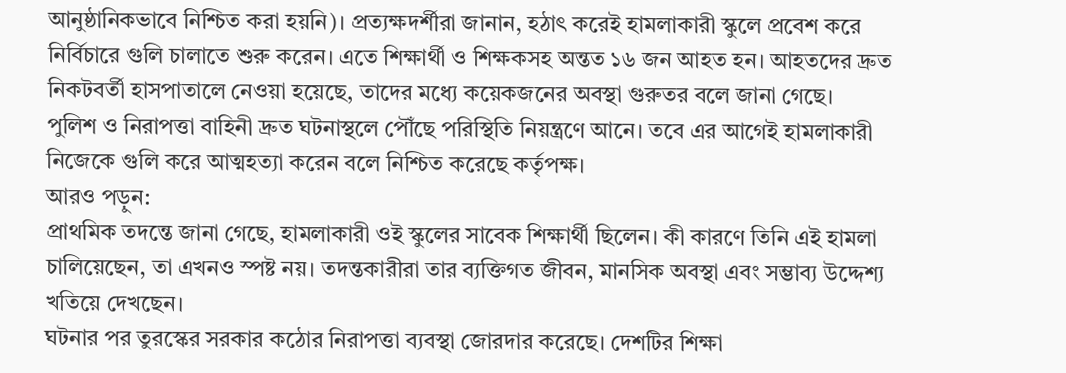আনুষ্ঠানিকভাবে নিশ্চিত করা হয়নি)। প্রত্যক্ষদর্শীরা জানান, হঠাৎ করেই হামলাকারী স্কুলে প্রবেশ করে নির্বিচারে গুলি চালাতে শুরু করেন। এতে শিক্ষার্থী ও শিক্ষকসহ অন্তত ১৬ জন আহত হন। আহতদের দ্রুত নিকটবর্তী হাসপাতালে নেওয়া হয়েছে, তাদের মধ্যে কয়েকজনের অবস্থা গুরুতর বলে জানা গেছে।
পুলিশ ও নিরাপত্তা বাহিনী দ্রুত ঘটনাস্থলে পৌঁছে পরিস্থিতি নিয়ন্ত্রণে আনে। তবে এর আগেই হামলাকারী নিজেকে গুলি করে আত্মহত্যা করেন বলে নিশ্চিত করেছে কর্তৃপক্ষ।
আরও পড়ুন:
প্রাথমিক তদন্তে জানা গেছে, হামলাকারী ওই স্কুলের সাবেক শিক্ষার্থী ছিলেন। কী কারণে তিনি এই হামলা চালিয়েছেন, তা এখনও স্পষ্ট নয়। তদন্তকারীরা তার ব্যক্তিগত জীবন, মানসিক অবস্থা এবং সম্ভাব্য উদ্দেশ্য খতিয়ে দেখছেন।
ঘটনার পর তুরস্কের সরকার কঠোর নিরাপত্তা ব্যবস্থা জোরদার করেছে। দেশটির শিক্ষা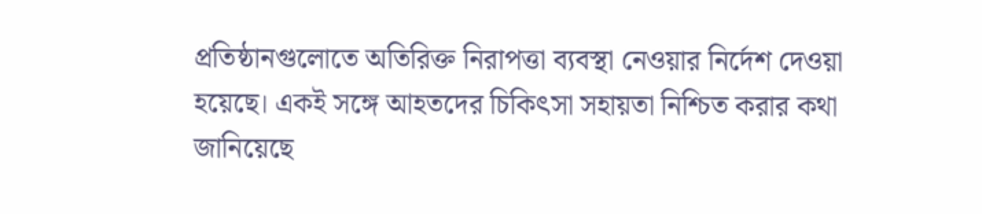প্রতিষ্ঠানগুলোতে অতিরিক্ত নিরাপত্তা ব্যবস্থা নেওয়ার নির্দেশ দেওয়া হয়েছে। একই সঙ্গে আহতদের চিকিৎসা সহায়তা নিশ্চিত করার কথা জানিয়েছে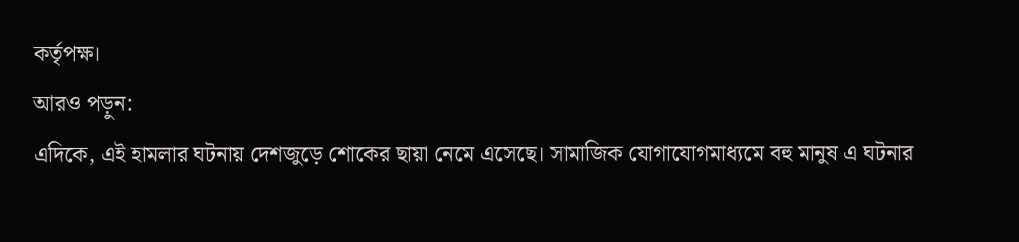কর্তৃপক্ষ।
আরও পড়ুন:
এদিকে, এই হামলার ঘটনায় দেশজুড়ে শোকের ছায়া নেমে এসেছে। সামাজিক যোগাযোগমাধ্যমে বহু মানুষ এ ঘটনার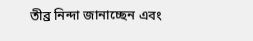তীব্র নিন্দা জানাচ্ছেন এবং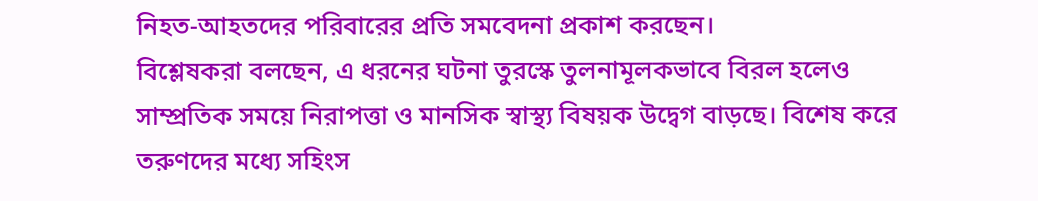নিহত-আহতদের পরিবারের প্রতি সমবেদনা প্রকাশ করছেন।
বিশ্লেষকরা বলছেন, এ ধরনের ঘটনা তুরস্কে তুলনামূলকভাবে বিরল হলেও সাম্প্রতিক সময়ে নিরাপত্তা ও মানসিক স্বাস্থ্য বিষয়ক উদ্বেগ বাড়ছে। বিশেষ করে তরুণদের মধ্যে সহিংস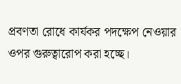প্রবণতা রোধে কার্যকর পদক্ষেপ নেওয়ার ওপর গুরুত্বারোপ করা হচ্ছে।